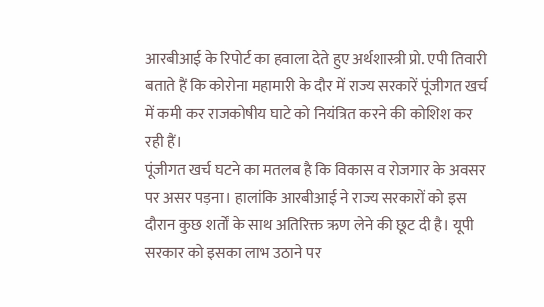आरबीआई के रिपोर्ट का हवाला देते हुए अर्थशास्त्री प्रो. एपी तिवारी बताते हैं कि कोरोना महामारी के दौर में राज्य सरकारें पूंजीगत खर्च में कमी कर राजकोषीय घाटे को नियंत्रित करने की कोशिश कर रही हैं।
पूंजीगत खर्च घटने का मतलब है कि विकास व रोजगार के अवसर पर असर पड़ना। हालांकि आरबीआई ने राज्य सरकारों को इस दौरान कुछ शर्तों के साथ अतिरिक्त ऋण लेने की छूट दी है। यूपी सरकार को इसका लाभ उठाने पर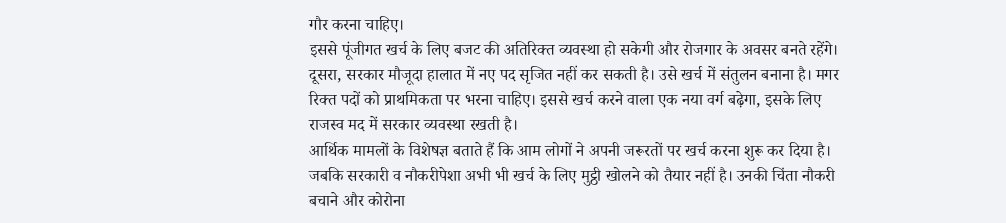गौर करना चाहिए।
इससे पूंजीगत खर्च के लिए बजट की अतिरिक्त व्यवस्था हो सकेगी और रोजगार के अवसर बनते रहेंगे। दूसरा, सरकार मौजूदा हालात में नए पद सृजित नहीं कर सकती है। उसे खर्च में संतुलन बनाना है। मगर रिक्त पदों को प्राथमिकता पर भरना चाहिए। इससे खर्च करने वाला एक नया वर्ग बढ़ेगा, इसके लिए राजस्व मद में सरकार व्यवस्था रखती है।
आर्थिक मामलों के विशेषज्ञ बताते हैं कि आम लोगों ने अपनी जरूरतों पर खर्च करना शुरू कर दिया है। जबकि सरकारी व नौकरीपेशा अभी भी खर्च के लिए मुट्ठी खोलने को तैयार नहीं है। उनकी चिंता नौकरी बचाने और कोरोना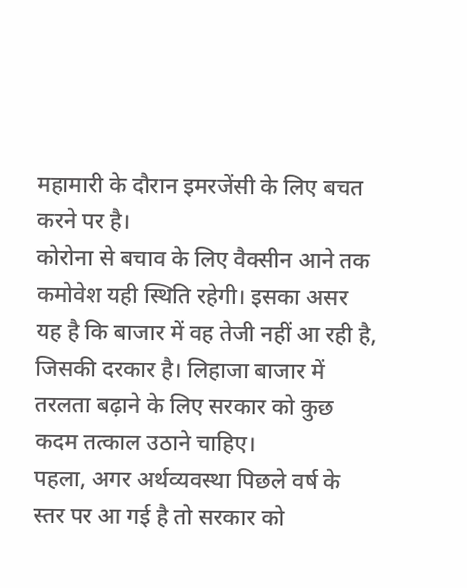महामारी के दौरान इमरजेंसी के लिए बचत करने पर है।
कोरोना से बचाव के लिए वैक्सीन आने तक कमोवेश यही स्थिति रहेगी। इसका असर यह है कि बाजार में वह तेजी नहीं आ रही है, जिसकी दरकार है। लिहाजा बाजार में तरलता बढ़ाने के लिए सरकार को कुछ कदम तत्काल उठाने चाहिए।
पहला, अगर अर्थव्यवस्था पिछले वर्ष के स्तर पर आ गई है तो सरकार को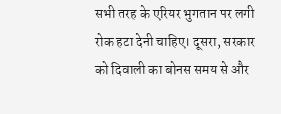सभी तरह के एरियर भुगतान पर लगी रोक हटा देनी चाहिए। दूसरा, सरकार को दिवाली का बोनस समय से और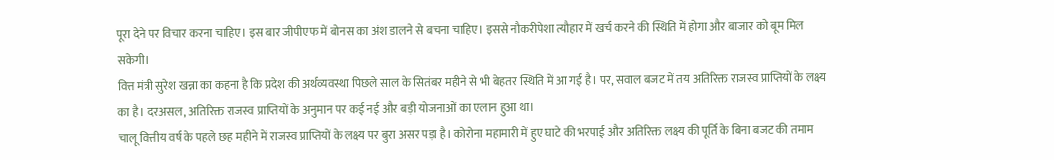पूरा देने पर विचार करना चाहिए। इस बार जीपीएफ में बोनस का अंश डालने से बचना चाहिए। इससे नौकरीपेशा त्यौहार में खर्च करने की स्थिति में होगा और बाजार को बूम मिल सकेगी।
वित्त मंत्री सुरेश खन्ना का कहना है कि प्रदेश की अर्थव्यवस्था पिछले साल के सितंबर महीने से भी बेहतर स्थिति में आ गई है। पर, सवाल बजट में तय अतिरिक्त राजस्व प्राप्तियों के लक्ष्य का है। दरअसल, अतिरिक्त राजस्व प्राप्तियों के अनुमान पर कई नई और बड़ी योजनाओं का एलान हुआ था।
चालू वित्तीय वर्ष के पहले छह महीने में राजस्व प्राप्तियों के लक्ष्य पर बुरा असर पड़ा है। कोरोना महामारी में हुए घाटे की भरपाई और अतिरिक्त लक्ष्य की पूर्ति के बिना बजट की तमाम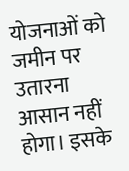योजनाओं को जमीन पर उतारना आसान नहीं होगा। इसके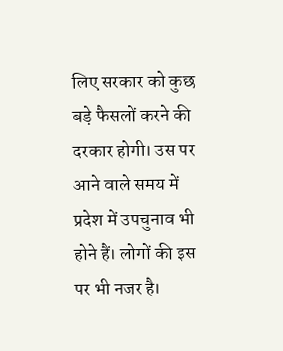लिए सरकार को कुछ बड़े फैसलों करने की दरकार होगी। उस पर आने वाले समय में प्रदेश में उपचुनाव भी होने हैं। लोगों की इस पर भी नजर है।